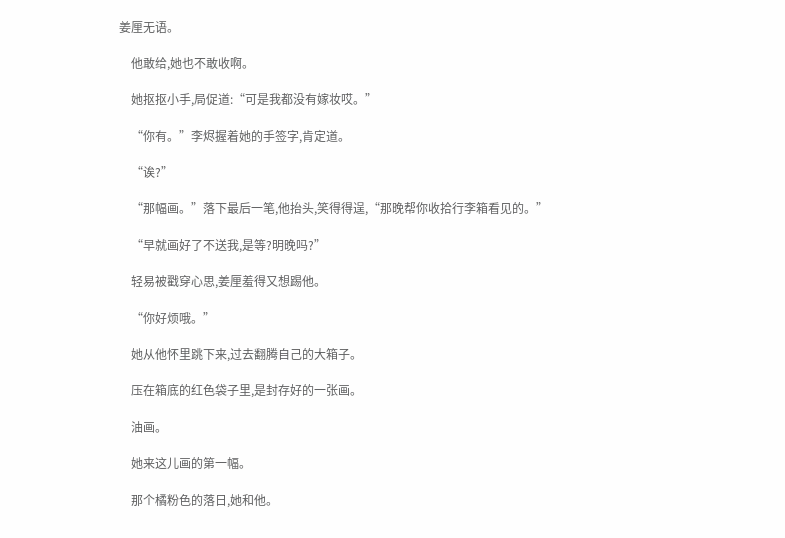姜厘无语。

    他敢给,她也不敢收啊。

    她抠抠小手,局促道:“可是我都没有嫁妆哎。”

    “你有。”李烬握着她的手签字,肯定道。

    “诶?”

    “那幅画。”落下最后一笔,他抬头,笑得得逞,“那晚帮你收拾行李箱看见的。”

    “早就画好了不送我,是等?明晚吗?”

    轻易被戳穿心思,姜厘羞得又想踢他。

    “你好烦哦。”

    她从他怀里跳下来,过去翻腾自己的大箱子。

    压在箱底的红色袋子里,是封存好的一张画。

    油画。

    她来这儿画的第一幅。

    那个橘粉色的落日,她和他。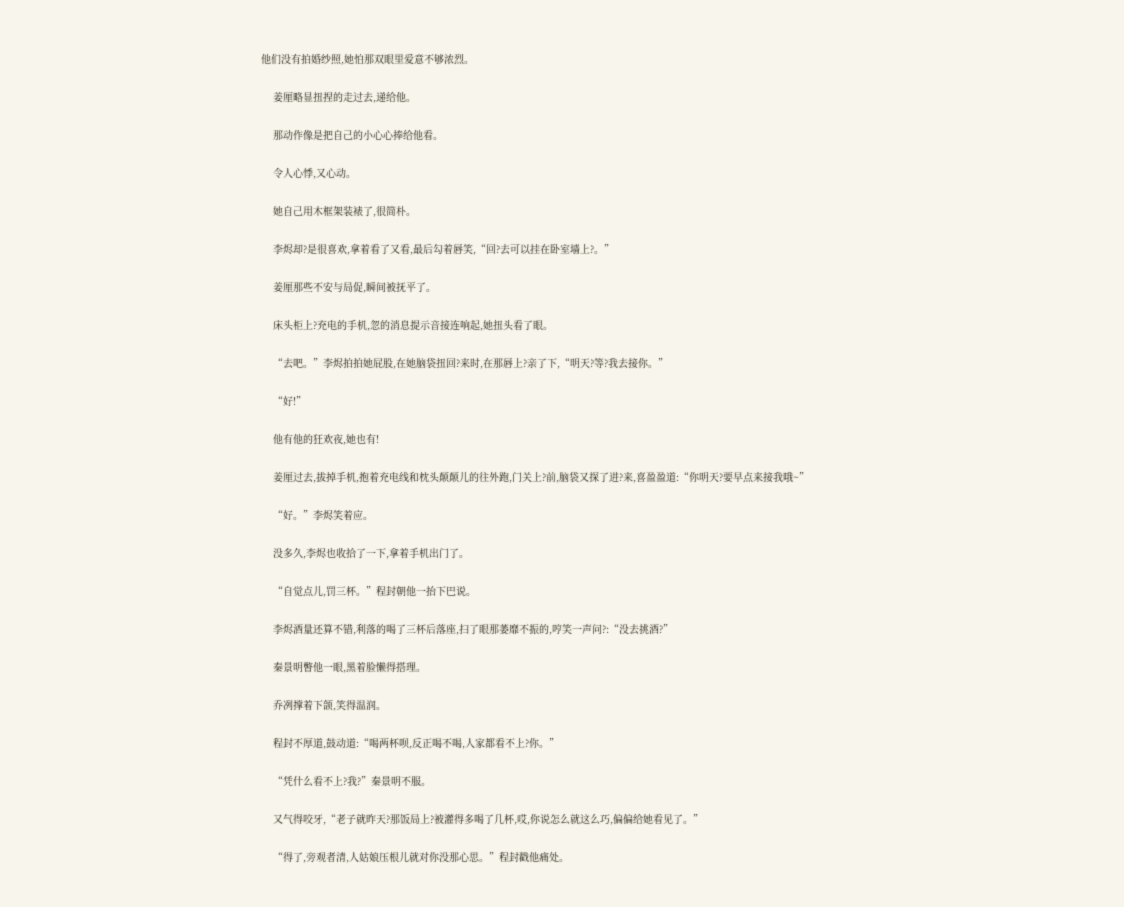他们没有拍婚纱照,她怕那双眼里爱意不够浓烈。

    姜厘略显扭捏的走过去,递给他。

    那动作像是把自己的小心心捧给他看。

    令人心悸,又心动。

    她自己用木框架装裱了,很简朴。

    李烬却?是很喜欢,拿着看了又看,最后勾着唇笑,“回?去可以挂在卧室墙上?。”

    姜厘那些不安与局促,瞬间被抚平了。

    床头柜上?充电的手机,忽的消息提示音接连响起,她扭头看了眼。

    “去吧。”李烬拍拍她屁股,在她脑袋扭回?来时,在那唇上?亲了下,“明天?等?我去接你。”

    “好!”

    他有他的狂欢夜,她也有!

    姜厘过去,拔掉手机,抱着充电线和枕头颠颠儿的往外跑,门关上?前,脑袋又探了进?来,喜盈盈道:“你明天?要早点来接我哦~”

    “好。”李烬笑着应。

    没多久,李烬也收拾了一下,拿着手机出门了。

    “自觉点儿,罚三杯。”程封朝他一抬下巴说。

    李烬酒量还算不错,利落的喝了三杯后落座,扫了眼那萎靡不振的,哼笑一声问?:“没去挑酒?”

    秦景明瞥他一眼,黑着脸懒得搭理。

    乔冽撑着下颌,笑得温润。

    程封不厚道,鼓动道:“喝两杯呗,反正喝不喝,人家都看不上?你。”

    “凭什么看不上?我?”秦景明不服。

    又气得咬牙,“老子就昨天?那饭局上?被灌得多喝了几杯,哎,你说怎么就这么巧,偏偏给她看见了。”

    “得了,旁观者清,人姑娘压根儿就对你没那心思。”程封戳他痛处。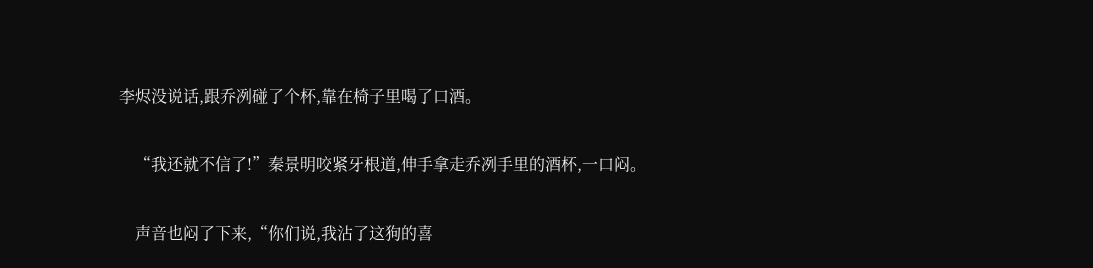李烬没说话,跟乔冽碰了个杯,靠在椅子里喝了口酒。

    “我还就不信了!”秦景明咬紧牙根道,伸手拿走乔冽手里的酒杯,一口闷。

    声音也闷了下来,“你们说,我沾了这狗的喜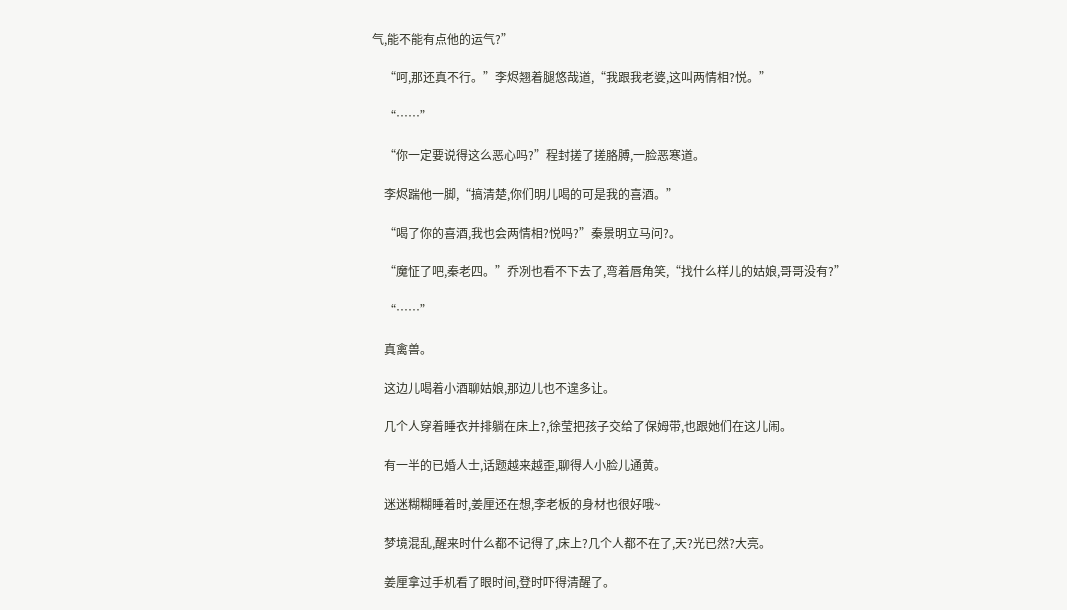气,能不能有点他的运气?”

    “呵,那还真不行。”李烬翘着腿悠哉道,“我跟我老婆,这叫两情相?悦。”

    “……”

    “你一定要说得这么恶心吗?”程封搓了搓胳膊,一脸恶寒道。

    李烬踹他一脚,“搞清楚,你们明儿喝的可是我的喜酒。”

    “喝了你的喜酒,我也会两情相?悦吗?”秦景明立马问?。

    “魔怔了吧,秦老四。”乔冽也看不下去了,弯着唇角笑,“找什么样儿的姑娘,哥哥没有?”

    “……”

    真禽兽。

    这边儿喝着小酒聊姑娘,那边儿也不遑多让。

    几个人穿着睡衣并排躺在床上?,徐莹把孩子交给了保姆带,也跟她们在这儿闹。

    有一半的已婚人士,话题越来越歪,聊得人小脸儿通黄。

    迷迷糊糊睡着时,姜厘还在想,李老板的身材也很好哦~

    梦境混乱,醒来时什么都不记得了,床上?几个人都不在了,天?光已然?大亮。

    姜厘拿过手机看了眼时间,登时吓得清醒了。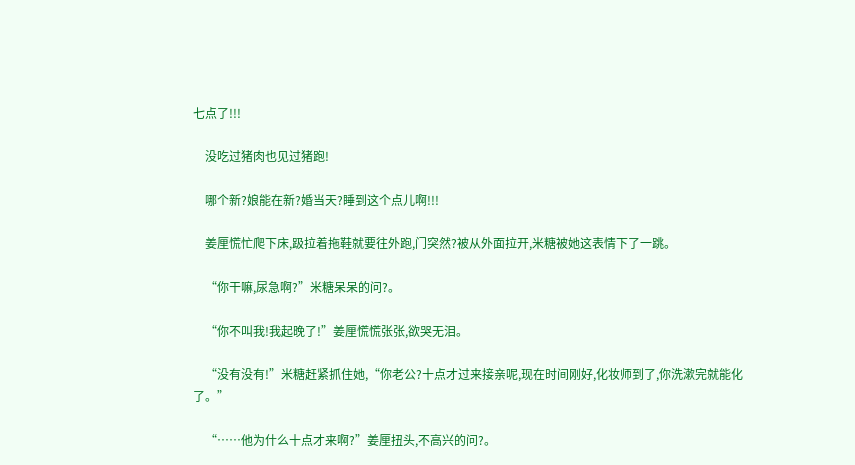七点了!!!

    没吃过猪肉也见过猪跑!

    哪个新?娘能在新?婚当天?睡到这个点儿啊!!!

    姜厘慌忙爬下床,趿拉着拖鞋就要往外跑,门突然?被从外面拉开,米糖被她这表情下了一跳。

    “你干嘛,尿急啊?”米糖呆呆的问?。

    “你不叫我!我起晚了!”姜厘慌慌张张,欲哭无泪。

    “没有没有!”米糖赶紧抓住她,“你老公?十点才过来接亲呢,现在时间刚好,化妆师到了,你洗漱完就能化了。”

    “……他为什么十点才来啊?”姜厘扭头,不高兴的问?。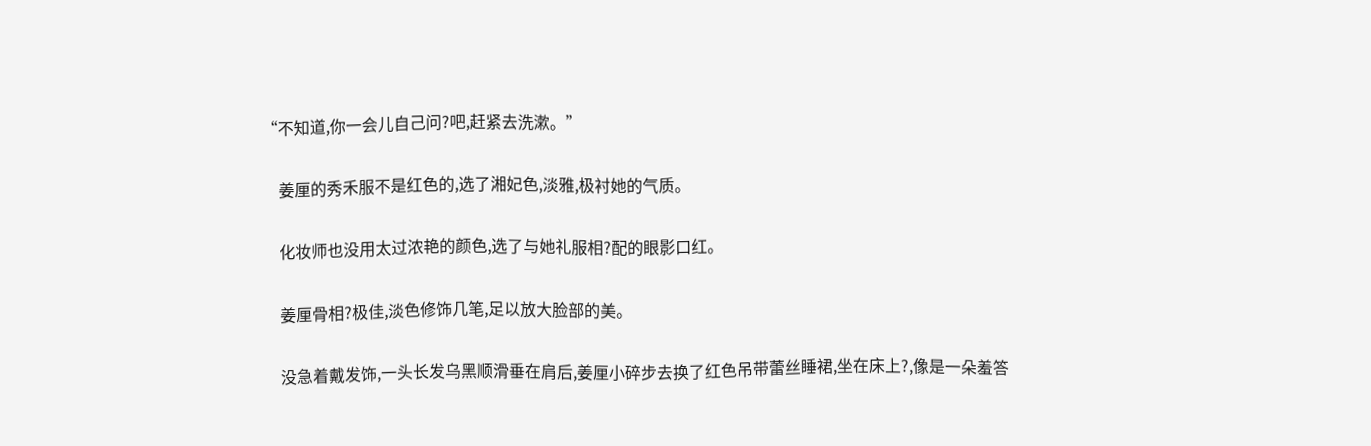“不知道,你一会儿自己问?吧,赶紧去洗漱。”

    姜厘的秀禾服不是红色的,选了湘妃色,淡雅,极衬她的气质。

    化妆师也没用太过浓艳的颜色,选了与她礼服相?配的眼影口红。

    姜厘骨相?极佳,淡色修饰几笔,足以放大脸部的美。

    没急着戴发饰,一头长发乌黑顺滑垂在肩后,姜厘小碎步去换了红色吊带蕾丝睡裙,坐在床上?,像是一朵羞答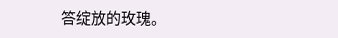答绽放的玫瑰。